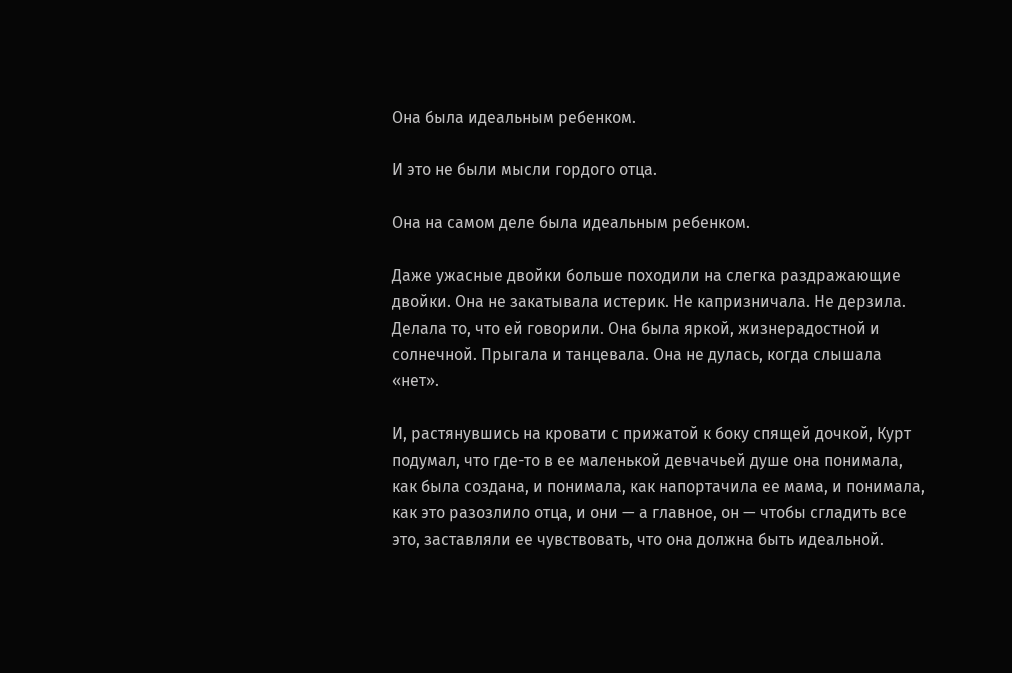Она была идеальным ребенком.

И это не были мысли гордого отца.

Она на самом деле была идеальным ребенком.

Даже ужасные двойки больше походили на слегка раздражающие двойки. Она не закатывала истерик. Не капризничала. Не дерзила. Делала то, что ей говорили. Она была яркой, жизнерадостной и солнечной. Прыгала и танцевала. Она не дулась, когда слышала «нет».

И, растянувшись на кровати с прижатой к боку спящей дочкой, Курт подумал, что где-то в ее маленькой девчачьей душе она понимала, как была создана, и понимала, как напортачила ее мама, и понимала, как это разозлило отца, и они — а главное, он — чтобы сгладить все это, заставляли ее чувствовать, что она должна быть идеальной.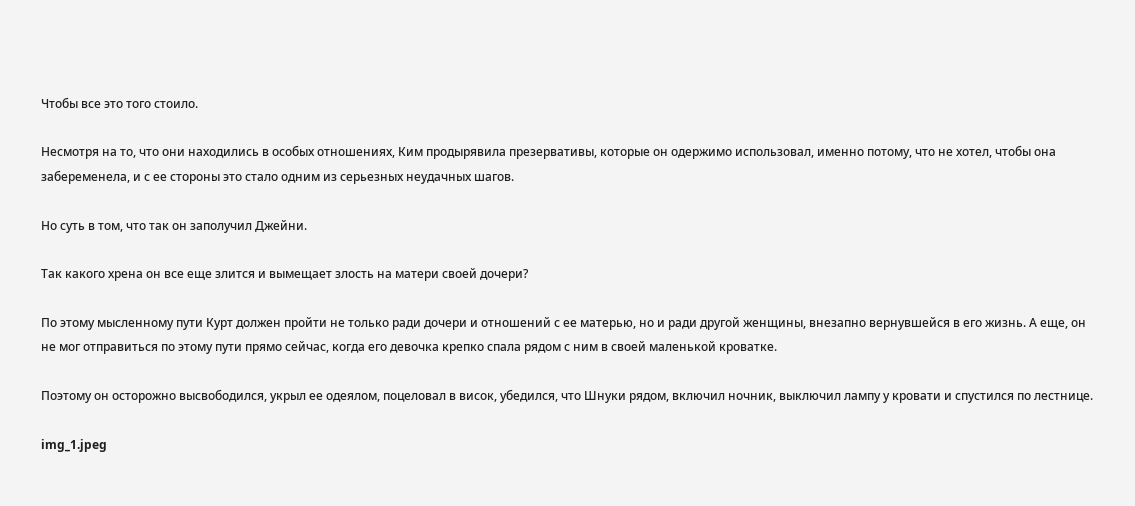Чтобы все это того стоило.

Несмотря на то, что они находились в особых отношениях, Ким продырявила презервативы, которые он одержимо использовал, именно потому, что не хотел, чтобы она забеременела, и с ее стороны это стало одним из серьезных неудачных шагов.

Но суть в том, что так он заполучил Джейни.

Так какого хрена он все еще злится и вымещает злость на матери своей дочери?

По этому мысленному пути Курт должен пройти не только ради дочери и отношений с ее матерью, но и ради другой женщины, внезапно вернувшейся в его жизнь. А еще, он не мог отправиться по этому пути прямо сейчас, когда его девочка крепко спала рядом с ним в своей маленькой кроватке.

Поэтому он осторожно высвободился, укрыл ее одеялом, поцеловал в висок, убедился, что Шнуки рядом, включил ночник, выключил лампу у кровати и спустился по лестнице.

img_1.jpeg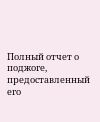Полный отчет о поджоге, предоставленный его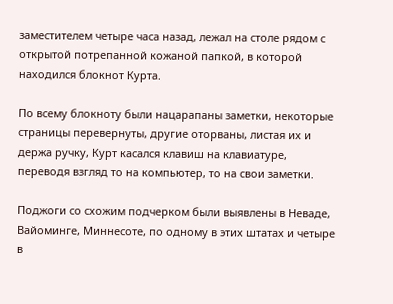заместителем четыре часа назад, лежал на столе рядом с открытой потрепанной кожаной папкой, в которой находился блокнот Курта.

По всему блокноту были нацарапаны заметки, некоторые страницы перевернуты, другие оторваны, листая их и держа ручку, Курт касался клавиш на клавиатуре, переводя взгляд то на компьютер, то на свои заметки.

Поджоги со схожим подчерком были выявлены в Неваде, Вайоминге, Миннесоте, по одному в этих штатах и четыре в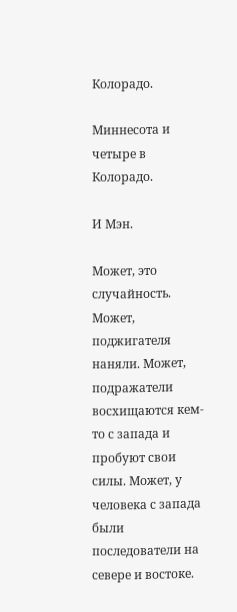Колорадо.

Миннесота и четыре в Колорадо.

И Мэн.

Может, это случайность. Может, поджигателя наняли. Может, подражатели восхищаются кем-то с запада и пробуют свои силы. Может, у человека с запада были последователи на севере и востоке.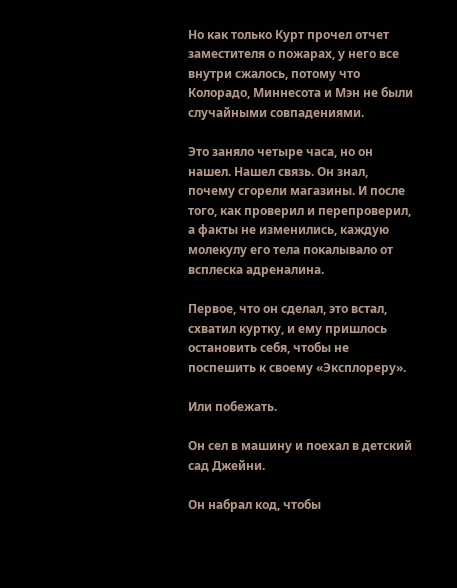Но как только Курт прочел отчет заместителя о пожарах, у него все внутри сжалось, потому что Колорадо, Миннесота и Мэн не были случайными совпадениями.

Это заняло четыре часа, но он нашел. Нашел связь. Он знал, почему сгорели магазины. И после того, как проверил и перепроверил, а факты не изменились, каждую молекулу его тела покалывало от всплеска адреналина.

Первое, что он сделал, это встал, схватил куртку, и ему пришлось остановить себя, чтобы не поспешить к своему «Эксплореру».

Или побежать.

Он сел в машину и поехал в детский сад Джейни.

Он набрал код, чтобы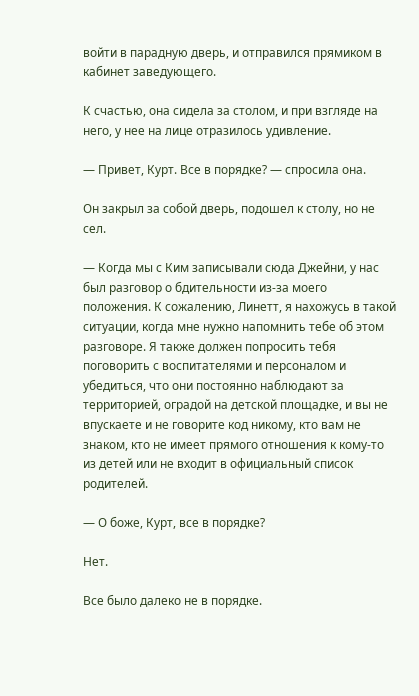войти в парадную дверь, и отправился прямиком в кабинет заведующего.

К счастью, она сидела за столом, и при взгляде на него, у нее на лице отразилось удивление.

— Привет, Курт. Все в порядке? — спросила она.

Он закрыл за собой дверь, подошел к столу, но не сел.

— Когда мы с Ким записывали сюда Джейни, у нас был разговор о бдительности из-за моего положения. К сожалению, Линетт, я нахожусь в такой ситуации, когда мне нужно напомнить тебе об этом разговоре. Я также должен попросить тебя поговорить с воспитателями и персоналом и убедиться, что они постоянно наблюдают за территорией, оградой на детской площадке, и вы не впускаете и не говорите код никому, кто вам не знаком, кто не имеет прямого отношения к кому-то из детей или не входит в официальный список родителей.

— О боже, Курт, все в порядке?

Нет.

Все было далеко не в порядке.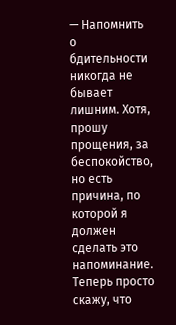— Напомнить о бдительности никогда не бывает лишним. Хотя, прошу прощения, за беспокойство, но есть причина, по которой я должен сделать это напоминание. Теперь просто скажу, что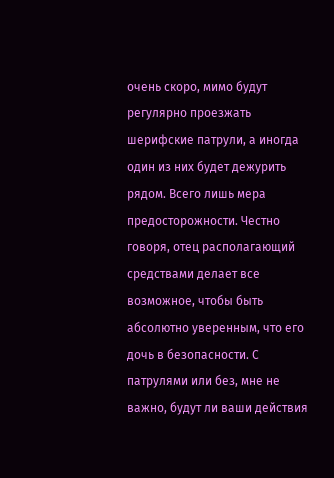очень скоро, мимо будут регулярно проезжать шерифские патрули, а иногда один из них будет дежурить рядом. Всего лишь мера предосторожности. Честно говоря, отец располагающий средствами делает все возможное, чтобы быть абсолютно уверенным, что его дочь в безопасности. С патрулями или без, мне не важно, будут ли ваши действия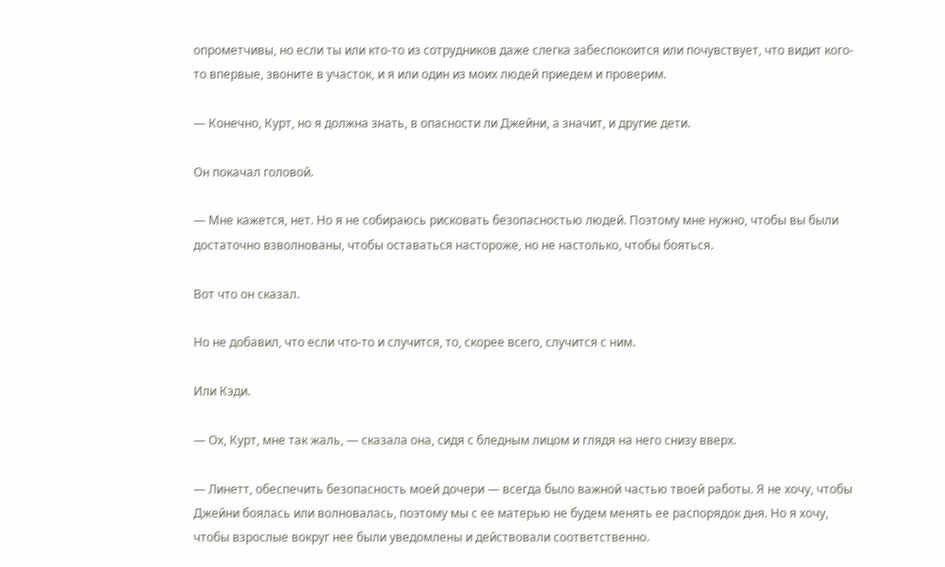опрометчивы, но если ты или кто-то из сотрудников даже слегка забеспокоится или почувствует, что видит кого-то впервые, звоните в участок, и я или один из моих людей приедем и проверим.

— Конечно, Курт, но я должна знать, в опасности ли Джейни, а значит, и другие дети.

Он покачал головой.

— Мне кажется, нет. Но я не собираюсь рисковать безопасностью людей. Поэтому мне нужно, чтобы вы были достаточно взволнованы, чтобы оставаться настороже, но не настолько, чтобы бояться.

Вот что он сказал.

Но не добавил, что если что-то и случится, то, скорее всего, случится с ним.

Или Кэди.

— Ох, Курт, мне так жаль, — сказала она, сидя с бледным лицом и глядя на него снизу вверх.

— Линетт, обеспечить безопасность моей дочери — всегда было важной частью твоей работы. Я не хочу, чтобы Джейни боялась или волновалась, поэтому мы с ее матерью не будем менять ее распорядок дня. Но я хочу, чтобы взрослые вокруг нее были уведомлены и действовали соответственно.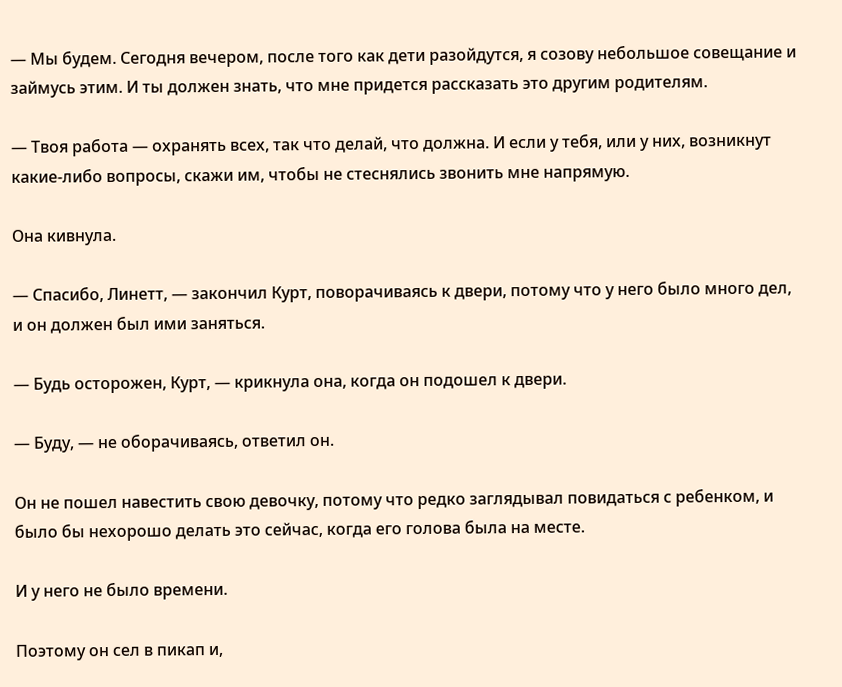— Мы будем. Сегодня вечером, после того как дети разойдутся, я созову небольшое совещание и займусь этим. И ты должен знать, что мне придется рассказать это другим родителям.

— Твоя работа — охранять всех, так что делай, что должна. И если у тебя, или у них, возникнут какие-либо вопросы, скажи им, чтобы не стеснялись звонить мне напрямую.

Она кивнула.

— Спасибо, Линетт, — закончил Курт, поворачиваясь к двери, потому что у него было много дел, и он должен был ими заняться.

— Будь осторожен, Курт, — крикнула она, когда он подошел к двери.

— Буду, — не оборачиваясь, ответил он.

Он не пошел навестить свою девочку, потому что редко заглядывал повидаться с ребенком, и было бы нехорошо делать это сейчас, когда его голова была на месте.

И у него не было времени.

Поэтому он сел в пикап и,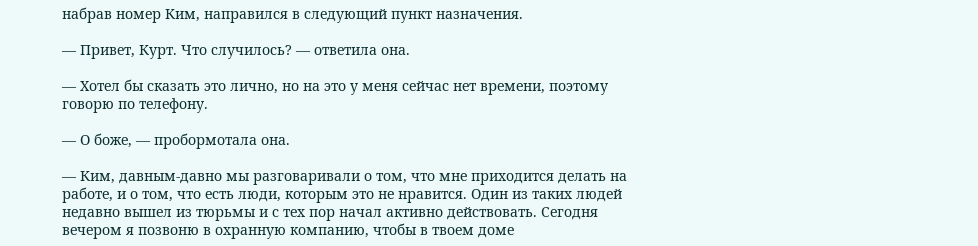набрав номер Ким, направился в следующий пункт назначения.

— Привет, Курт. Что случилось? — ответила она.

— Хотел бы сказать это лично, но на это у меня сейчас нет времени, поэтому говорю по телефону.

— О боже, — пробормотала она.

— Ким, давным-давно мы разговаривали о том, что мне приходится делать на работе, и о том, что есть люди, которым это не нравится. Один из таких людей недавно вышел из тюрьмы и с тех пор начал активно действовать. Сегодня вечером я позвоню в охранную компанию, чтобы в твоем доме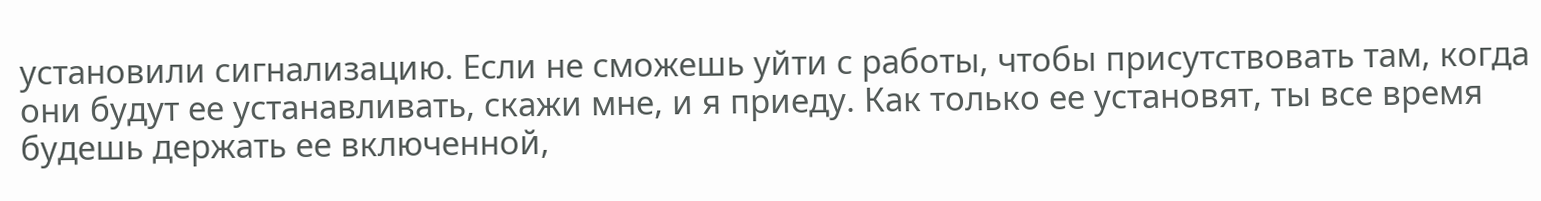установили сигнализацию. Если не сможешь уйти с работы, чтобы присутствовать там, когда они будут ее устанавливать, скажи мне, и я приеду. Как только ее установят, ты все время будешь держать ее включенной,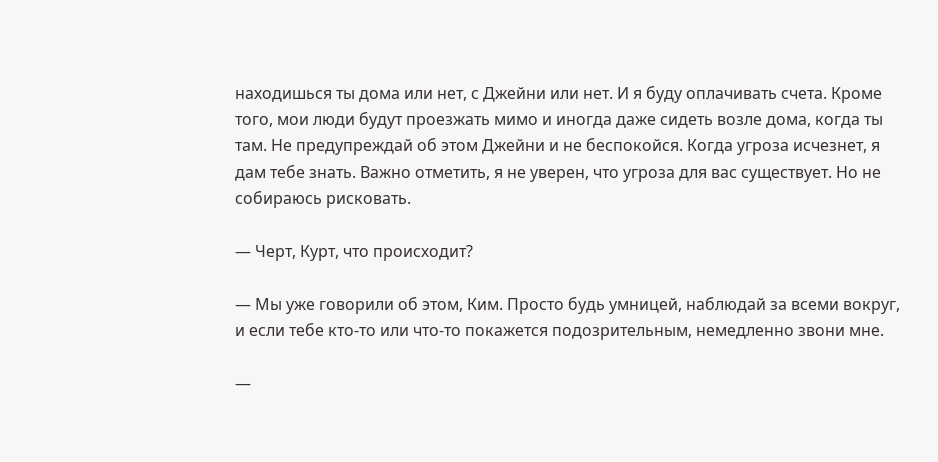находишься ты дома или нет, с Джейни или нет. И я буду оплачивать счета. Кроме того, мои люди будут проезжать мимо и иногда даже сидеть возле дома, когда ты там. Не предупреждай об этом Джейни и не беспокойся. Когда угроза исчезнет, я дам тебе знать. Важно отметить, я не уверен, что угроза для вас существует. Но не собираюсь рисковать.

— Черт, Курт, что происходит?

— Мы уже говорили об этом, Ким. Просто будь умницей, наблюдай за всеми вокруг, и если тебе кто-то или что-то покажется подозрительным, немедленно звони мне.

—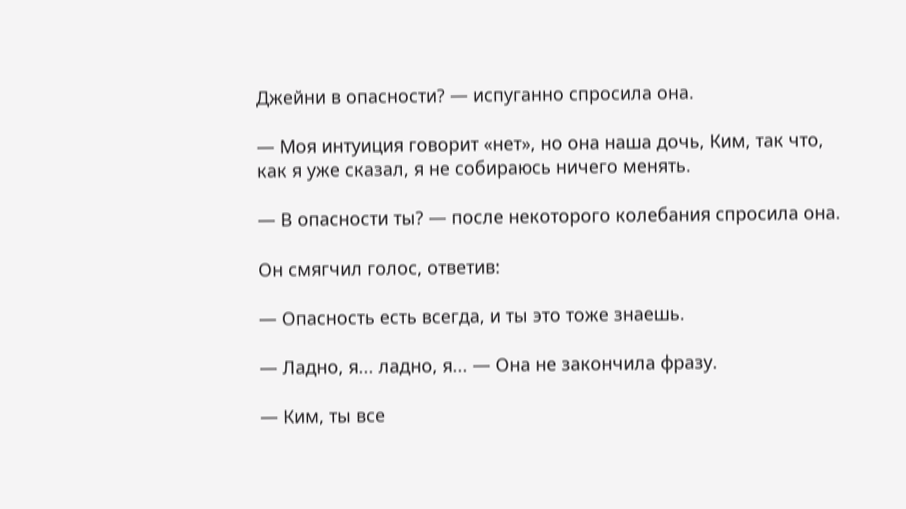Джейни в опасности? — испуганно спросила она.

— Моя интуиция говорит «нет», но она наша дочь, Ким, так что, как я уже сказал, я не собираюсь ничего менять.

— В опасности ты? — после некоторого колебания спросила она.

Он смягчил голос, ответив:

— Опасность есть всегда, и ты это тоже знаешь.

— Ладно, я... ладно, я... — Она не закончила фразу.

— Ким, ты все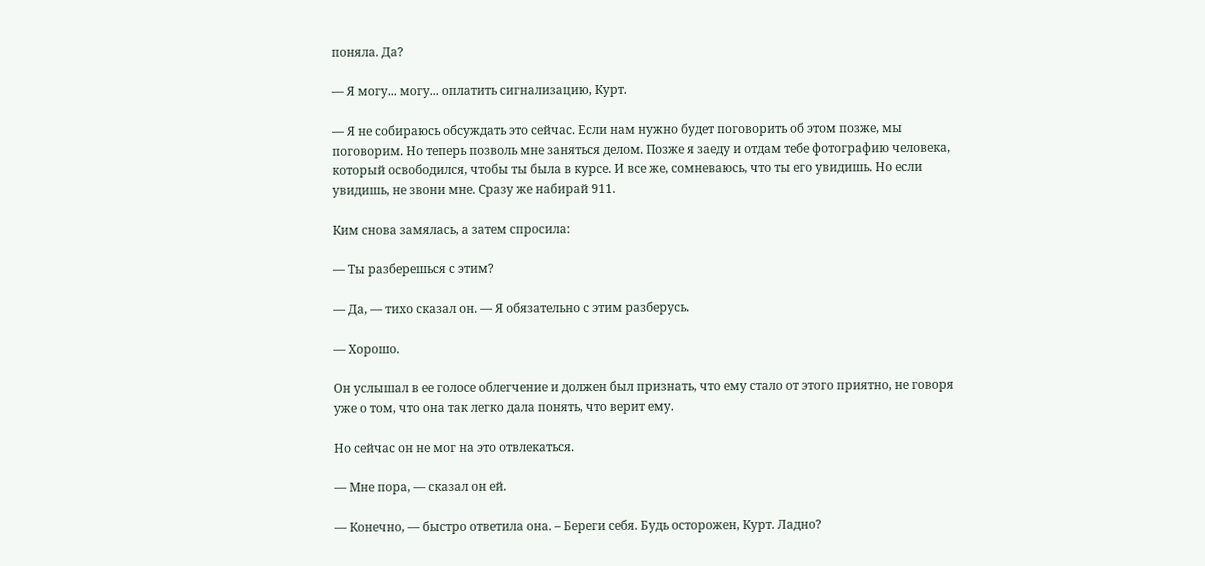поняла. Да?

— Я могу... могу... оплатить сигнализацию, Курт.

— Я не собираюсь обсуждать это сейчас. Если нам нужно будет поговорить об этом позже, мы поговорим. Но теперь позволь мне заняться делом. Позже я заеду и отдам тебе фотографию человека, который освободился, чтобы ты была в курсе. И все же, сомневаюсь, что ты его увидишь. Но если увидишь, не звони мне. Сразу же набирай 911.

Ким снова замялась, а затем спросила:

— Ты разберешься с этим?

— Да, — тихо сказал он. — Я обязательно с этим разберусь.

— Хорошо.

Он услышал в ее голосе облегчение и должен был признать, что ему стало от этого приятно, не говоря уже о том, что она так легко дала понять, что верит ему.

Но сейчас он не мог на это отвлекаться.

— Мне пора, — сказал он ей.

— Конечно, — быстро ответила она. – Береги себя. Будь осторожен, Курт. Ладно?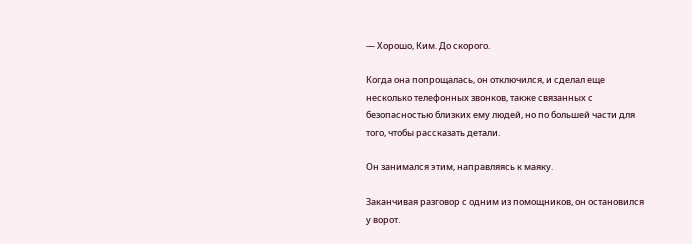— Хорошо, Ким. До скорого.

Когда она попрощалась, он отключился, и сделал еще несколько телефонных звонков, также связанных с безопасностью близких ему людей, но по большей части для того, чтобы рассказать детали.

Он занимался этим, направляясь к маяку.

Заканчивая разговор с одним из помощников, он остановился у ворот.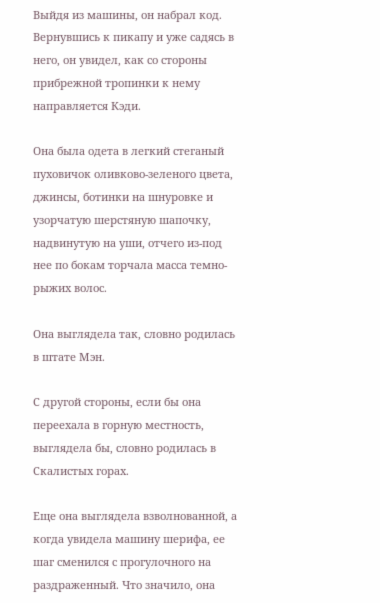Выйдя из машины, он набрал код. Вернувшись к пикапу и уже садясь в него, он увидел, как со стороны прибрежной тропинки к нему направляется Кэди.

Она была одета в легкий стеганый пуховичок оливково-зеленого цвета, джинсы, ботинки на шнуровке и узорчатую шерстяную шапочку, надвинутую на уши, отчего из-под нее по бокам торчала масса темно-рыжих волос.

Она выглядела так, словно родилась в штате Мэн.

С другой стороны, если бы она переехала в горную местность, выглядела бы, словно родилась в Скалистых горах.

Еще она выглядела взволнованной, а когда увидела машину шерифа, ее шаг сменился с прогулочного на раздраженный. Что значило, она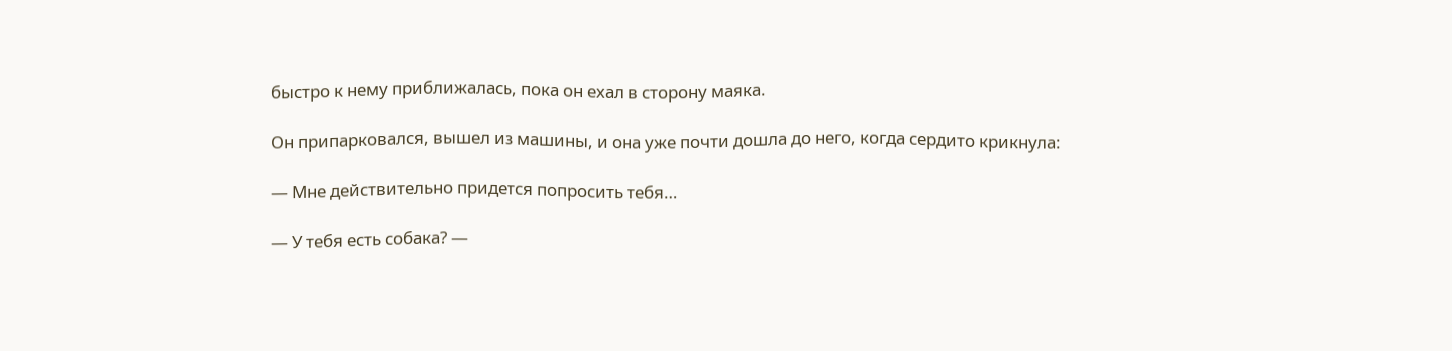быстро к нему приближалась, пока он ехал в сторону маяка.

Он припарковался, вышел из машины, и она уже почти дошла до него, когда сердито крикнула:

— Мне действительно придется попросить тебя…

— У тебя есть собака? —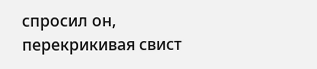спросил он, перекрикивая свист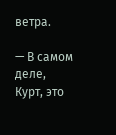ветра.

— В самом деле, Курт, это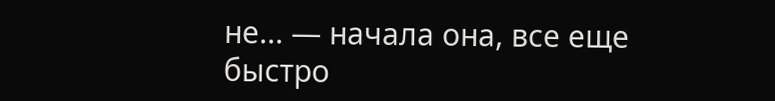не... — начала она, все еще быстро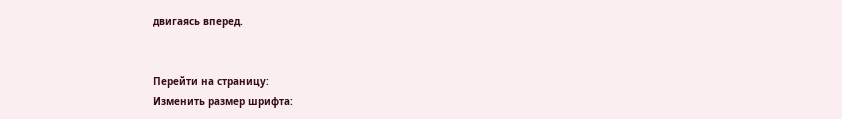двигаясь вперед.


Перейти на страницу:
Изменить размер шрифта: